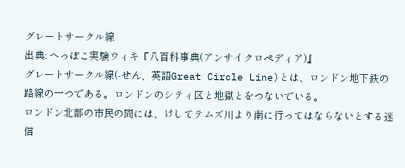グレートサークル線
出典: へっぽこ実験ウィキ『八百科事典(アンサイクロペディア)』
グレートサークル線(-せん、英語Great Circle Line)とは、ロンドン地下鉄の路線の一つである。ロンドンのシティ区と地獄とをつないでいる。
ロンドン北部の市民の間には、けしてテムズ川より南に行ってはならないとする迷信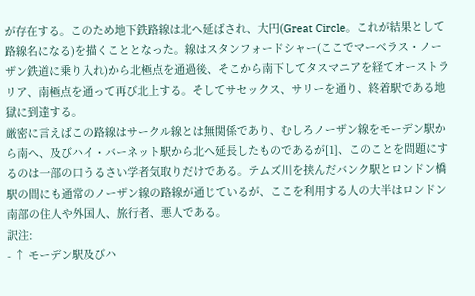が存在する。このため地下鉄路線は北へ延ばされ、大円(Great Circle。これが結果として路線名になる)を描くこととなった。線はスタンフォードシャー(ここでマーベラス・ノーザン鉄道に乗り入れ)から北極点を通過後、そこから南下してタスマニアを経てオーストラリア、南極点を通って再び北上する。そしてサセックス、サリーを通り、終着駅である地獄に到達する。
厳密に言えばこの路線はサークル線とは無関係であり、むしろノーザン線をモーデン駅から南へ、及びハイ・バーネット駅から北へ延長したものであるが[1]、このことを問題にするのは一部の口うるさい学者気取りだけである。テムズ川を挟んだバンク駅とロンドン橋駅の間にも通常のノーザン線の路線が通じているが、ここを利用する人の大半はロンドン南部の住人や外国人、旅行者、悪人である。
訳注:
- ↑ モーデン駅及びハ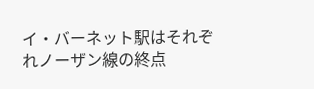イ・バーネット駅はそれぞれノーザン線の終点